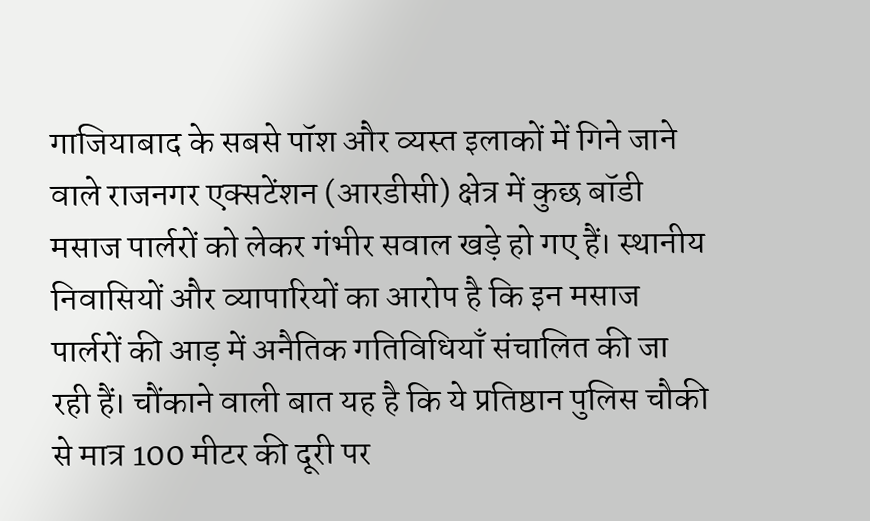गाजियाबाद के सबसे पॉश और व्यस्त इलाकों में गिने जाने वाले राजनगर एक्सटेंशन (आरडीसी) क्षेत्र में कुछ बॉडी मसाज पार्लरों को लेकर गंभीर सवाल खड़े हो गए हैं। स्थानीय निवासियों और व्यापारियों का आरोप है कि इन मसाज पार्लरों की आड़ में अनैतिक गतिविधियाँ संचालित की जा रही हैं। चौंकाने वाली बात यह है कि ये प्रतिष्ठान पुलिस चौकी से मात्र 100 मीटर की दूरी पर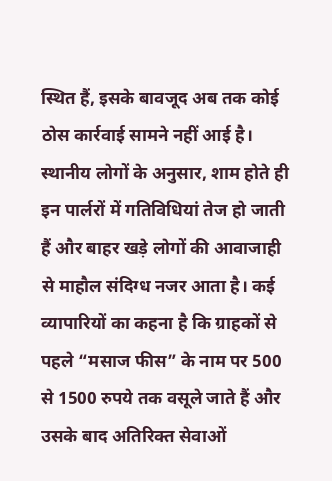स्थित हैं, इसके बावजूद अब तक कोई ठोस कार्रवाई सामने नहीं आई है।
स्थानीय लोगों के अनुसार, शाम होते ही इन पार्लरों में गतिविधियां तेज हो जाती हैं और बाहर खड़े लोगों की आवाजाही से माहौल संदिग्ध नजर आता है। कई व्यापारियों का कहना है कि ग्राहकों से पहले “मसाज फीस” के नाम पर 500 से 1500 रुपये तक वसूले जाते हैं और उसके बाद अतिरिक्त सेवाओं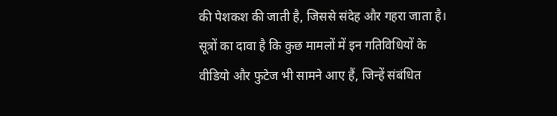की पेशकश की जाती है, जिससे संदेह और गहरा जाता है।
सूत्रों का दावा है कि कुछ मामलों में इन गतिविधियों के वीडियो और फुटेज भी सामने आए हैं, जिन्हें संबंधित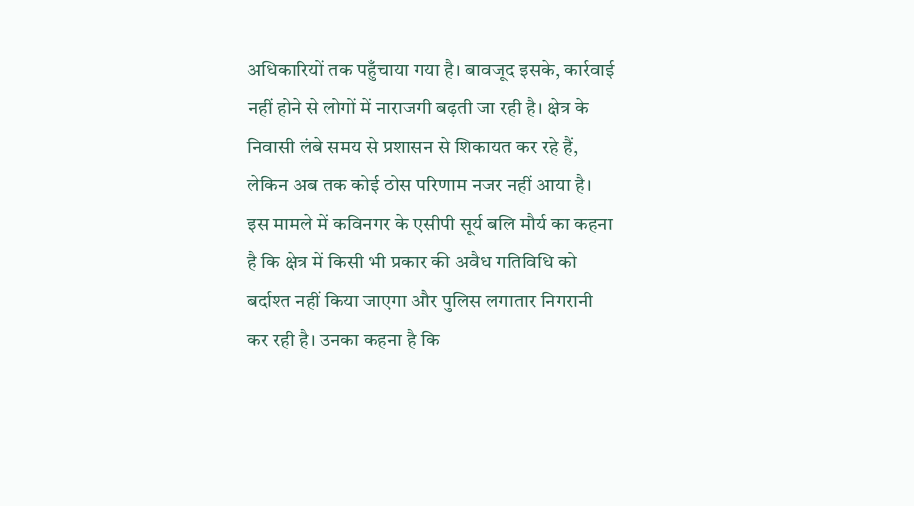अधिकारियों तक पहुँचाया गया है। बावजूद इसके, कार्रवाई नहीं होने से लोगों में नाराजगी बढ़ती जा रही है। क्षेत्र के निवासी लंबे समय से प्रशासन से शिकायत कर रहे हैं, लेकिन अब तक कोई ठोस परिणाम नजर नहीं आया है।
इस मामले में कविनगर के एसीपी सूर्य बलि मौर्य का कहना है कि क्षेत्र में किसी भी प्रकार की अवैध गतिविधि को बर्दाश्त नहीं किया जाएगा और पुलिस लगातार निगरानी कर रही है। उनका कहना है कि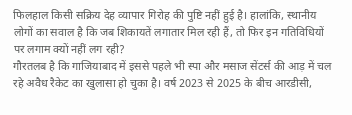फिलहाल किसी सक्रिय देह व्यापार गिरोह की पुष्टि नहीं हुई है। हालांकि, स्थानीय लोगों का सवाल है कि जब शिकायतें लगातार मिल रही हैं, तो फिर इन गतिविधियों पर लगाम क्यों नहीं लग रही?
गौरतलब है कि गाजियाबाद में इससे पहले भी स्पा और मसाज सेंटर्स की आड़ में चल रहे अवैध रैकेट का खुलासा हो चुका है। वर्ष 2023 से 2025 के बीच आरडीसी,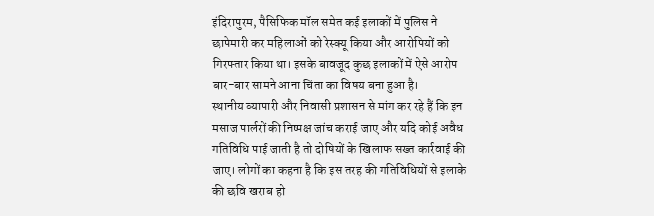इंदिरापुरम, पैसिफिक मॉल समेत कई इलाकों में पुलिस ने छापेमारी कर महिलाओं को रेस्क्यू किया और आरोपियों को गिरफ्तार किया था। इसके बावजूद कुछ इलाकों में ऐसे आरोप बार-बार सामने आना चिंता का विषय बना हुआ है।
स्थानीय व्यापारी और निवासी प्रशासन से मांग कर रहे हैं कि इन मसाज पार्लरों की निष्पक्ष जांच कराई जाए और यदि कोई अवैध गतिविधि पाई जाती है तो दोषियों के खिलाफ सख्त कार्रवाई की जाए। लोगों का कहना है कि इस तरह की गतिविधियों से इलाके की छवि खराब हो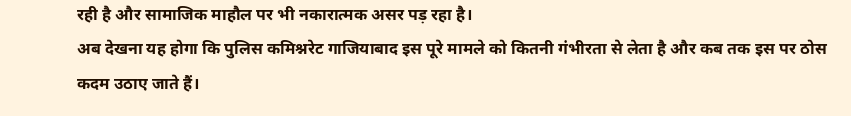रही है और सामाजिक माहौल पर भी नकारात्मक असर पड़ रहा है।
अब देखना यह होगा कि पुलिस कमिश्नरेट गाजियाबाद इस पूरे मामले को कितनी गंभीरता से लेता है और कब तक इस पर ठोस कदम उठाए जाते हैं।